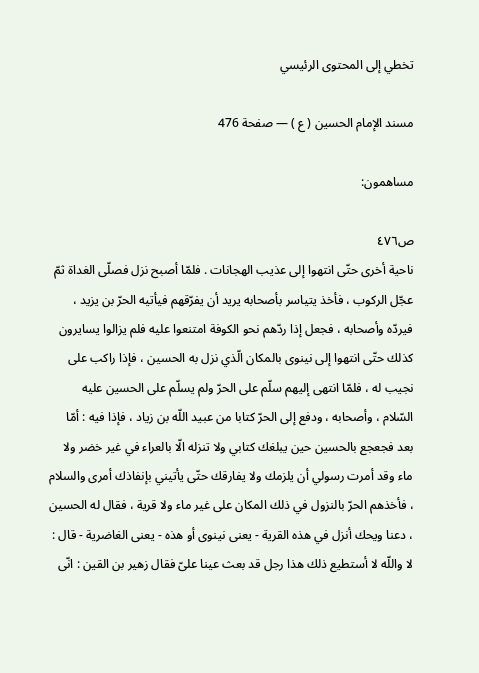تخطي إلى المحتوى الرئيسي

مسند الإمام الحسين ( ع ) — صفحة 476

مساهمون:

ص٤٧٦
ناحية أخرى حتّى انتهوا إلى عذيب الهجانات . فلمّا أصبح نزل فصلّى الغداة ثمّ عجّل الركوب ، فأخذ يتياسر بأصحابه يريد أن يفرّقهم فيأتيه الحرّ بن يزيد ، فيردّه وأصحابه ، فجعل إذا ردّهم نحو الكوفة امتنعوا عليه فلم يزالوا يسايرون كذلك حتّى انتهوا إلى نينوى بالمكان الّذي نزل به الحسين ، فإذا راكب على نجيب له ، فلمّا انتهى إليهم سلّم على الحرّ ولم يسلّم على الحسين عليه السّلام ، وأصحابه ، ودفع إلى الحرّ كتابا من عبيد اللّه بن زياد ، فإذا فيه : أمّا بعد فجعجع بالحسين حين يبلغك كتابي ولا تنزله الّا بالعراء في غير خضر ولا ماء وقد أمرت رسولي أن يلزمك ولا يفارقك حتّى يأتيني بإنفاذك أمرى والسلام ، فأخذهم الحرّ بالنزول في ذلك المكان على غير ماء ولا قرية ، فقال له الحسين ، دعنا ويحك أنزل في هذه القرية - يعنى نينوى أو هذه - يعنى الغاضرية - قال : لا واللّه لا أستطيع ذلك هذا رجل قد بعث عينا علىّ فقال زهير بن القين : انّى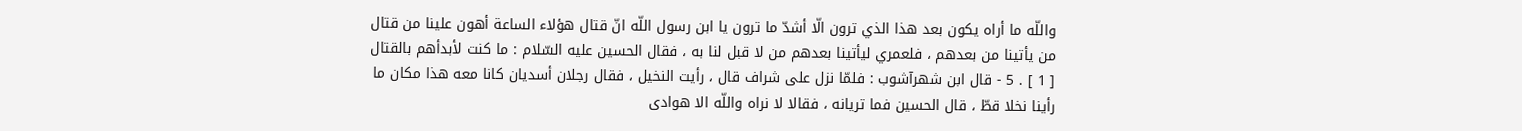واللّه ما أراه يكون بعد هذا الذي ترون الّا أشدّ ما ترون يا ابن رسول اللّه انّ قتال هؤلاء الساعة أهون علينا من قتال من يأتينا من بعدهم ، فلعمري ليأتينا بعدهم من لا قبل لنا به ، فقال الحسين عليه السّلام : ما كنت لأبدأهم بالقتال [ 1 ] . 5 - قال ابن شهرآشوب : فلمّا نزل على شراف قال ، رأيت النخيل ، فقال رجلان أسديان كانا معه هذا مكان ما رأينا نخلا قطّ ، قال الحسين فما تريانه ، فقالا لا نراه واللّه الا هوادى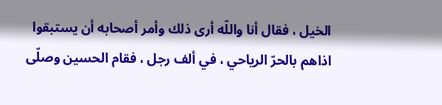الخيل ، فقال أنا واللّه أرى ذلك وأمر أصحابه أن يستبقوا اذاهم بالحرّ الرياحي ، في ألف رجل ، فقام الحسين وصلّى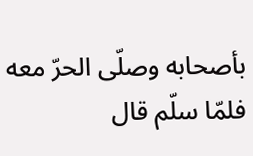بأصحابه وصلّى الحرّ معه فلمّا سلّم قال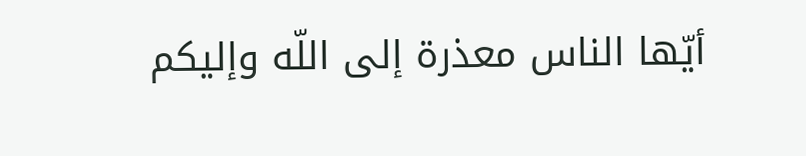أيّها الناس معذرة إلى اللّه وإليكم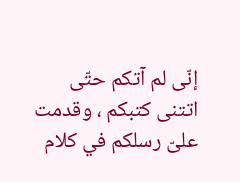إنّى لم آتكم حتّى اتتنى كتبكم ، وقدمت علىّ رسلكم في كلام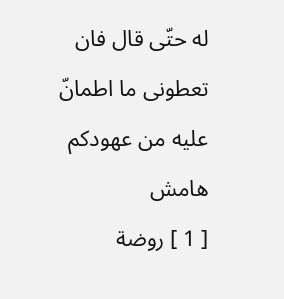له حتّى قال فان تعطونى ما اطمانّ عليه من عهودكم
هامش
[ 1 ] روضة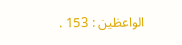الواعظين : 153 .